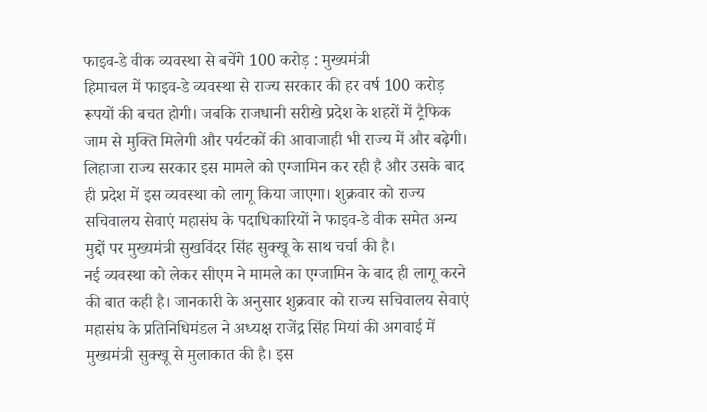फाइव-डे वीक व्यवस्था से बचेंगे 100 करोड़ : मुख्यमंत्री
हिमाचल में फाइव-डे व्यवस्था से राज्य सरकार की हर वर्ष 100 करोड़ रूपयों की बचत होगी। जबकि राजधानी सरीखे प्रदेश के शहरों में ट्रैफिक जाम से मुक्ति मिलेगी और पर्यटकों की आवाजाही भी राज्य में और बढ़ेगी।
लिहाजा राज्य सरकार इस मामले को एग्जामिन कर रही है और उसके बाद ही प्रदेश में इस व्यवस्था को लागू किया जाएगा। शुक्रवार को राज्य सचिवालय सेवाएं महासंघ के पदाधिकारियों ने फाइव-डे वीक समेत अन्य मुद्दों पर मुख्यमंत्री सुखविंदर सिंह सुक्खू के साथ चर्चा की है।
नई व्यवस्था को लेकर सीएम ने मामले का एग्जामिन के बाद ही लागू करने की बात कही है। जानकारी के अनुसार शुक्रवार को राज्य सचिवालय सेवाएं महासंघ के प्रतिनिधिमंडल ने अध्यक्ष राजेंद्र सिंह मियां की अगवाई में मुख्यमंत्री सुक्खू से मुलाकात की है। इस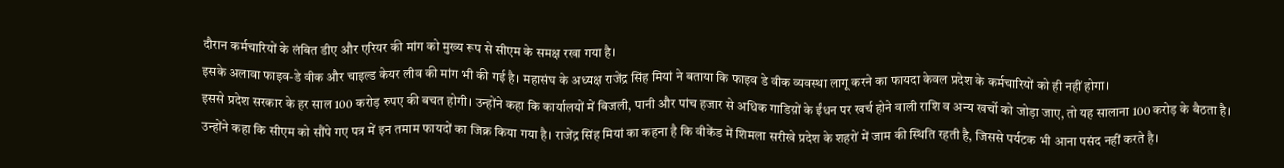दौरान कर्मचारियों के लंबित डीए और एरियर की मांग को मुख्य रूप से सीएम के समक्ष रखा गया है।
इसके अलावा फाइव-डे वीक और चाइल्ड केयर लीव की मांग भी की गई है। महासंघ के अध्यक्ष राजेंद्र सिंह मियां ने बताया कि फाइव डे वीक व्यवस्था लागू करने का फायदा केवल प्रदेश के कर्मचारियों को ही नहीं होगा।
इससे प्रदेश सरकार के हर साल 100 करोड़ रुपए की बचत होगी। उन्होंने कहा कि कार्यालयों में बिजली, पानी और पांच हजार से अधिक गाडिय़ों के ईंधन पर खर्च होने वाली राशि व अन्य खर्चो को जोड़ा जाए, तो यह सालाना 100 करोड़ के बैठता है।
उन्होंने कहा कि सीएम को सौंपे गए पत्र में इन तमाम फायदों का जिक्र किया गया है। राजेंद्र सिंह मियां का कहना है कि वीकेंड में शिमला सरीखे प्रदेश के शहरों में जाम की स्थिति रहती है, जिससे पर्यटक भी आना पसंद नहीं करते है।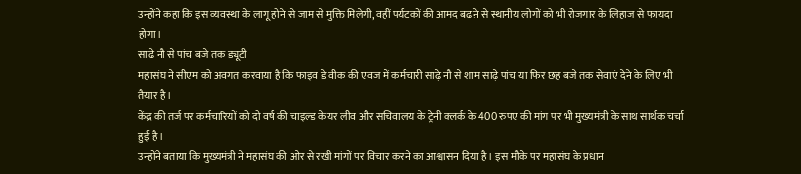उन्होंने कहा कि इस व्यवस्था के लागू होने से जाम से मुक्ति मिलेगी, वहीं पर्यटकों की आमद बढऩे से स्थानीय लोगों को भी रोजगार के लिहाज से फायदा होगा।
साढे नौ से पांच बजे तक ड्यूटी
महासंघ ने सीएम को अवगत करवाया है कि फाइव डे वीक की एवज में कर्मचारी साढ़े नौ से शाम साढ़े पांच या फिर छह बजे तक सेवाएं देने के लिए भी तैयार है।
केंद्र की तर्ज पर कर्मचारियों को दो वर्ष की चाइल्ड केयर लीव और सचिवालय के ट्रेनी क्लर्क के 400 रुपए की मांग पर भी मुख्यमंत्री के साथ सार्थक चर्चा हुई है।
उन्होंने बताया कि मुख्यमंत्री ने महासंघ की ओर से रखी मांगों पर विचार करने का आश्वासन दिया है। इस मौके पर महासंघ के प्रधान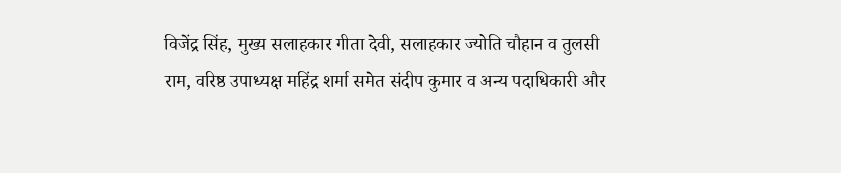विजेंद्र सिंह, मुख्य सलाहकार गीता देवी, सलाहकार ज्योति चौहान व तुलसी राम, वरिष्ठ उपाध्यक्ष महिंद्र शर्मा समेत संदीप कुमार व अन्य पदाधिकारी और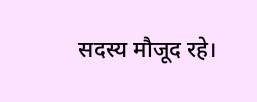सदस्य मौजूद रहे।